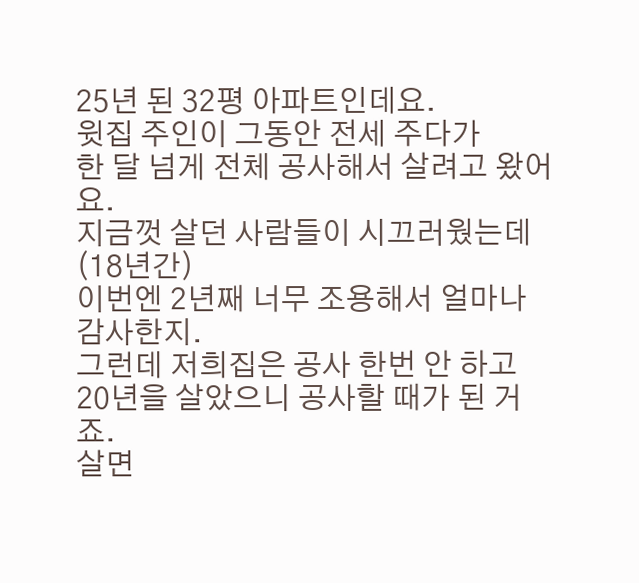25년 된 32평 아파트인데요.
윗집 주인이 그동안 전세 주다가
한 달 넘게 전체 공사해서 살려고 왔어요.
지금껏 살던 사람들이 시끄러웠는데 (18년간)
이번엔 2년째 너무 조용해서 얼마나 감사한지.
그런데 저희집은 공사 한번 안 하고
20년을 살았으니 공사할 때가 된 거죠.
살면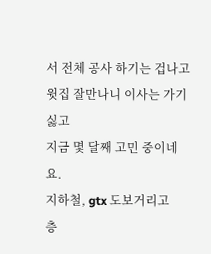서 전체 공사 하기는 겁나고
윗집 잘만나니 이사는 가기 싫고
지금 몇 달째 고민 중이네요.
지하철, gtx 도보거리고
층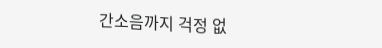간소음까지 걱정 없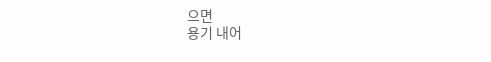으면
용기 내어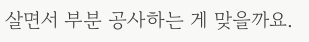살면서 부분 공사하는 게 맞을까요.